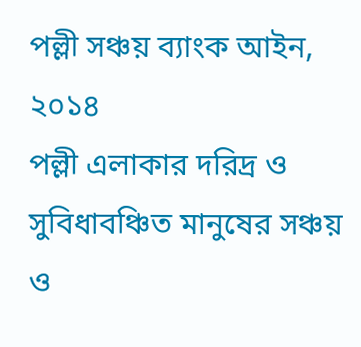পল্লী সঞ্চয় ব্যাংক আইন, ২০১৪
পল্লী এলাকার দরিদ্র ও সুবিধাবঞ্চিত মানুষের সঞ্চয় ও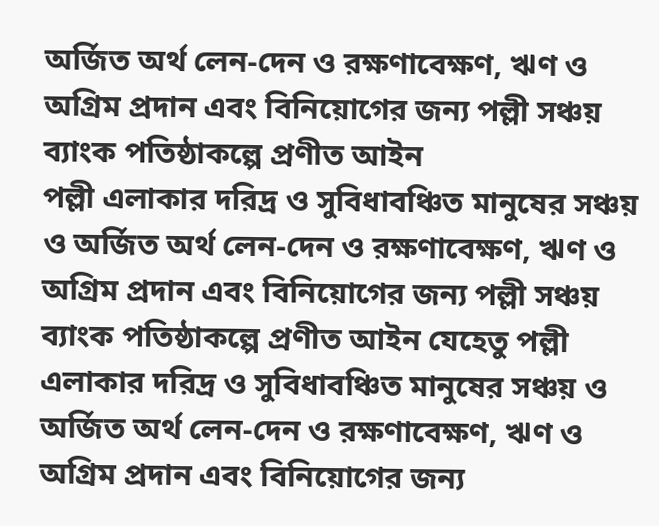অর্জিত অর্থ লেন-দেন ও রক্ষণাবেক্ষণ, ঋণ ও অগ্রিম প্রদান এবং বিনিয়োগের জন্য পল্লী সঞ্চয় ব্যাংক পতিষ্ঠাকল্পে প্রণীত আইন
পল্লী এলাকার দরিদ্র ও সুবিধাবঞ্চিত মানুষের সঞ্চয় ও অর্জিত অর্থ লেন-দেন ও রক্ষণাবেক্ষণ, ঋণ ও অগ্রিম প্রদান এবং বিনিয়োগের জন্য পল্লী সঞ্চয় ব্যাংক পতিষ্ঠাকল্পে প্রণীত আইন যেহেতু পল্লী এলাকার দরিদ্র ও সুবিধাবঞ্চিত মানুষের সঞ্চয় ও অর্জিত অর্থ লেন-দেন ও রক্ষণাবেক্ষণ, ঋণ ও অগ্রিম প্রদান এবং বিনিয়োগের জন্য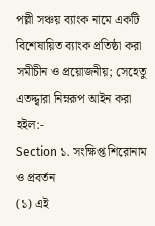পল্লী সঞ্চয় ব্যাংক নামে একটি বিশেষায়িত ব্যাংক প্রতিষ্ঠা করা সমীচীন ও প্রয়োজনীয়; সেহেতু এতদ্দ্বারা নিম্নরূপ আইন করা হইল:-
Section ১. সংক্ষিপ্ত শিরোনাম ও প্রবর্তন
(১) এই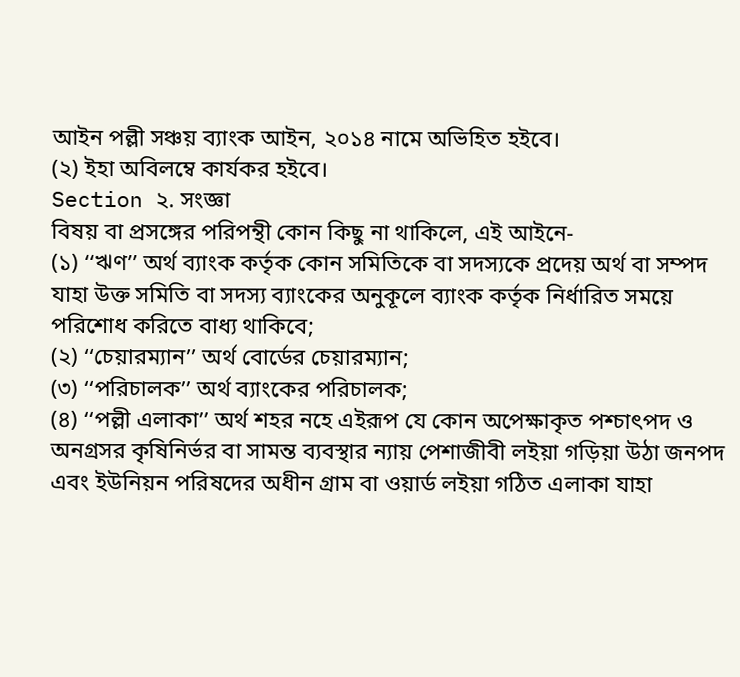আইন পল্লী সঞ্চয় ব্যাংক আইন, ২০১৪ নামে অভিহিত হইবে।
(২) ইহা অবিলম্বে কার্যকর হইবে।
Section ২. সংজ্ঞা
বিষয় বা প্রসঙ্গের পরিপন্থী কোন কিছু না থাকিলে, এই আইনে-
(১) ‘‘ঋণ’’ অর্থ ব্যাংক কর্তৃক কোন সমিতিকে বা সদস্যকে প্রদেয় অর্থ বা সম্পদ যাহা উক্ত সমিতি বা সদস্য ব্যাংকের অনুকূলে ব্যাংক কর্তৃক নির্ধারিত সময়ে পরিশোধ করিতে বাধ্য থাকিবে;
(২) ‘‘চেয়ারম্যান’’ অর্থ বোর্ডের চেয়ারম্যান;
(৩) ‘‘পরিচালক’’ অর্থ ব্যাংকের পরিচালক;
(৪) ‘‘পল্লী এলাকা’’ অর্থ শহর নহে এইরূপ যে কোন অপেক্ষাকৃত পশ্চাৎপদ ও অনগ্রসর কৃষিনির্ভর বা সামন্ত ব্যবস্থার ন্যায় পেশাজীবী লইয়া গড়িয়া উঠা জনপদ এবং ইউনিয়ন পরিষদের অধীন গ্রাম বা ওয়ার্ড লইয়া গঠিত এলাকা যাহা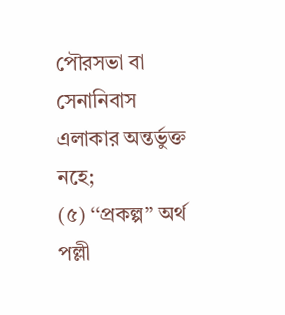পৌরসভা বা সেনানিবাস এলাকার অন্তর্ভুক্ত নহে;
(৫) ‘‘প্রকল্প’’ অর্থ পল্লী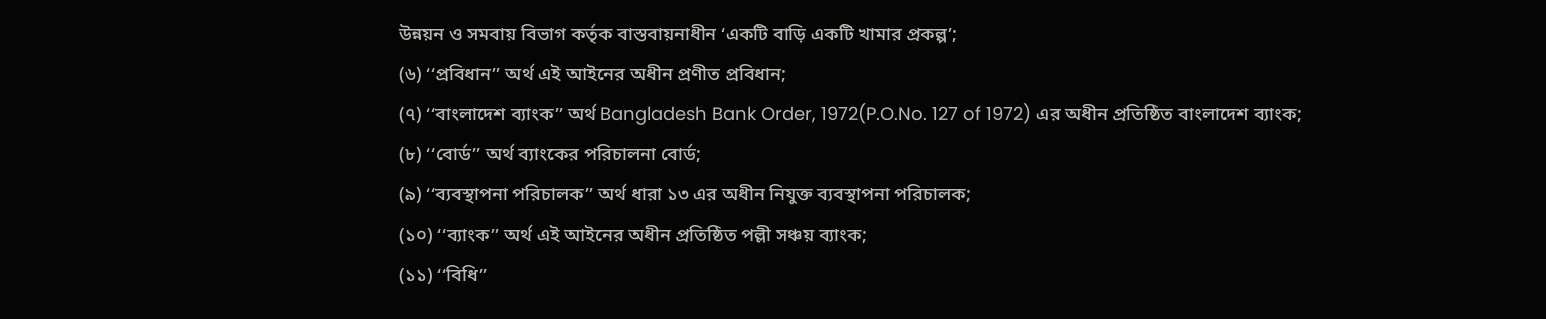উন্নয়ন ও সমবায় বিভাগ কর্তৃক বাস্তবায়নাধীন ‘একটি বাড়ি একটি খামার প্রকল্প’;
(৬) ‘‘প্রবিধান’’ অর্থ এই আইনের অধীন প্রণীত প্রবিধান;
(৭) ‘‘বাংলাদেশ ব্যাংক’’ অর্থ Bangladesh Bank Order, 1972(P.O.No. 127 of 1972) এর অধীন প্রতিষ্ঠিত বাংলাদেশ ব্যাংক;
(৮) ‘‘বোর্ড’’ অর্থ ব্যাংকের পরিচালনা বোর্ড;
(৯) ‘‘ব্যবস্থাপনা পরিচালক’’ অর্থ ধারা ১৩ এর অধীন নিযুক্ত ব্যবস্থাপনা পরিচালক;
(১০) ‘‘ব্যাংক’’ অর্থ এই আইনের অধীন প্রতিষ্ঠিত পল্লী সঞ্চয় ব্যাংক;
(১১) ‘‘বিধি’’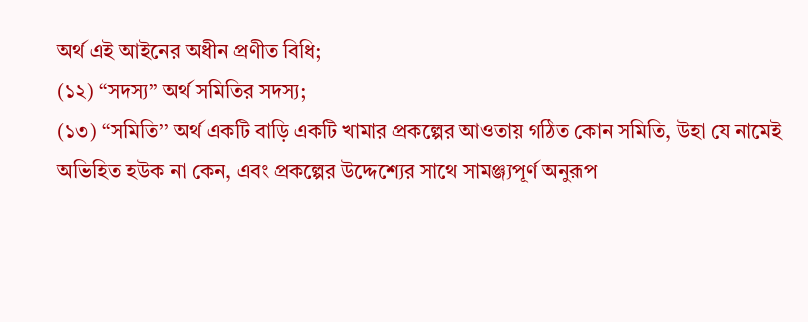অর্থ এই আইনের অধীন প্রণীত বিধি;
(১২) ‘‘সদস্য’’ অর্থ সমিতির সদস্য;
(১৩) ‘‘সমিতি’’ অর্থ একটি বাড়ি একটি খামার প্রকল্পের আওতায় গঠিত কোন সমিতি, উহা যে নামেই অভিহিত হউক না কেন, এবং প্রকল্পের উদ্দেশ্যের সাথে সামঞ্জ্যপূর্ণ অনুরূপ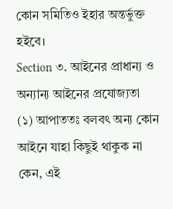কোন সমিতিও ইহার অন্তর্ভুক্ত হইবে।
Section ৩. আইনের প্রাধান্য ও অন্যান্য আইনের প্রযোজ্যতা
(১) আপাততঃ বলবৎ অন্য কোন আইনে যাহা কিছুই থাকুক না কেন, এই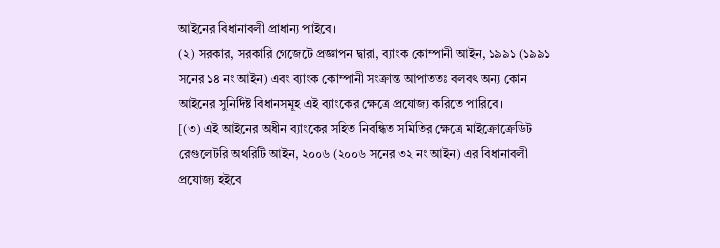আইনের বিধানাবলী প্রাধান্য পাইবে।
(২) সরকার, সরকারি গেজেটে প্রজ্ঞাপন দ্বারা, ব্যাংক কোম্পানী আইন, ১৯৯১ (১৯৯১ সনের ১৪ নং আইন) এবং ব্যাংক কোম্পানী সংক্রান্ত আপাততঃ বলবৎ অন্য কোন আইনের সুনির্দিষ্ট বিধানসমূহ এই ব্যাংকের ক্ষেত্রে প্রযোজ্য করিতে পারিবে।
[(৩) এই আইনের অধীন ব্যাংকের সহিত নিবন্ধিত সমিতির ক্ষেত্রে মাইক্রোক্রেডিট রেগুলেটরি অথরিটি আইন, ২০০৬ (২০০৬ সনের ৩২ নং আইন) এর বিধানাবলী প্রযোজ্য হইবে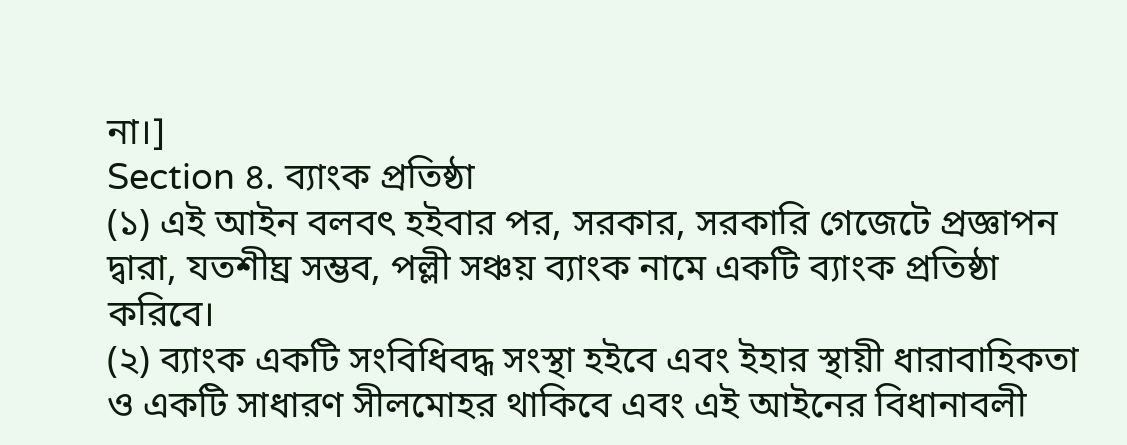না।]
Section ৪. ব্যাংক প্রতিষ্ঠা
(১) এই আইন বলবৎ হইবার পর, সরকার, সরকারি গেজেটে প্রজ্ঞাপন দ্বারা, যতশীঘ্র সম্ভব, পল্লী সঞ্চয় ব্যাংক নামে একটি ব্যাংক প্রতিষ্ঠা করিবে।
(২) ব্যাংক একটি সংবিধিবদ্ধ সংস্থা হইবে এবং ইহার স্থায়ী ধারাবাহিকতা ও একটি সাধারণ সীলমোহর থাকিবে এবং এই আইনের বিধানাবলী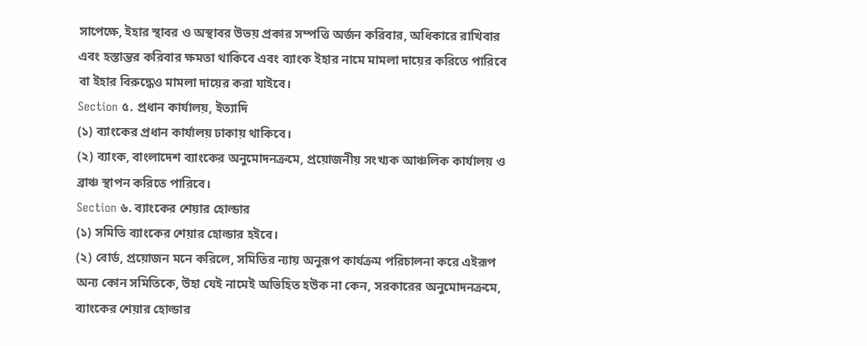সাপেক্ষে, ইহার স্থাবর ও অস্থাবর উভয় প্রকার সম্পত্তি অর্জন করিবার, অধিকারে রাখিবার এবং হস্তান্তর করিবার ক্ষমতা থাকিবে এবং ব্যাংক ইহার নামে মামলা দায়ের করিতে পারিবে বা ইহার বিরুদ্ধেও মামলা দায়ের করা যাইবে।
Section ৫. প্রধান কার্যালয়, ইত্যাদি
(১) ব্যাংকের প্রধান কার্যালয় ঢাকায় থাকিবে।
(২) ব্যাংক, বাংলাদেশ ব্যাংকের অনুমোদনক্রমে, প্রয়োজনীয় সংখ্যক আঞ্চলিক কার্যালয় ও ব্রাঞ্চ স্থাপন করিতে পারিবে।
Section ৬. ব্যাংকের শেয়ার হোল্ডার
(১) সমিতি ব্যাংকের শেয়ার হোল্ডার হইবে।
(২) বোর্ড, প্রয়োজন মনে করিলে, সমিতির ন্যায় অনুরূপ কার্যক্রম পরিচালনা করে এইরূপ অন্য কোন সমিতিকে, উহা যেই নামেই অভিহিত হউক না কেন, সরকারের অনুমোদনক্রমে, ব্যাংকের শেয়ার হোল্ডার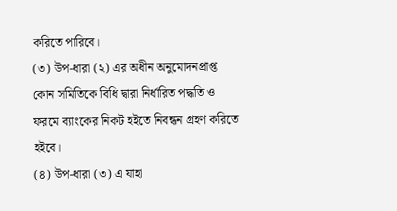করিতে পারিবে।
(৩) উপ-ধারা (২) এর অধীন অনুমোদনপ্রাপ্ত কোন সমিতিকে বিধি দ্বারা নির্ধারিত পদ্ধতি ও ফরমে ব্যাংকের নিকট হইতে নিবন্ধন গ্রহণ করিতে হইবে।
(৪) উপ-ধারা (৩) এ যাহা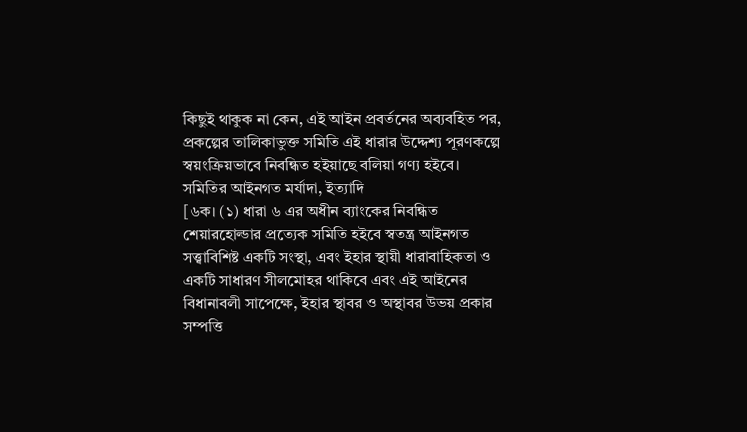কিছুই থাকুক না কেন, এই আইন প্রবর্তনের অব্যবহিত পর, প্রকল্পের তালিকাভুক্ত সমিতি এই ধারার উদ্দেশ্য পূরণকল্পে স্বয়ংক্রিয়ভাবে নিবন্ধিত হইয়াছে বলিয়া গণ্য হইবে।
সমিতির আইনগত মর্যাদা, ইত্যাদি
[৬ক। (১) ধারা ৬ এর অধীন ব্যাংকের নিবন্ধিত শেয়ারহোল্ডার প্রত্যেক সমিতি হইবে স্বতন্ত্র আইনগত সত্ত্বাবিশিষ্ট একটি সংস্থা, এবং ইহার স্থায়ী ধারাবাহিকতা ও একটি সাধারণ সীলমোহর থাকিবে এবং এই আইনের বিধানাবলী সাপেক্ষে, ইহার স্থাবর ও অস্থাবর উভয় প্রকার সম্পত্তি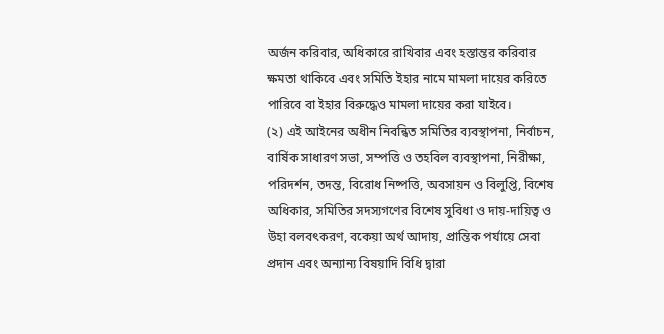অর্জন করিবার, অধিকারে রাখিবার এবং হস্তান্তর করিবার ক্ষমতা থাকিবে এবং সমিতি ইহার নামে মামলা দায়ের করিতে পারিবে বা ইহার বিরুদ্ধেও মামলা দায়ের করা যাইবে।
(২) এই আইনের অধীন নিবন্ধিত সমিতির ব্যবস্থাপনা, নির্বাচন, বার্ষিক সাধারণ সভা, সম্পত্তি ও তহবিল ব্যবস্থাপনা, নিরীক্ষা, পরিদর্শন, তদন্ত, বিরোধ নিষ্পত্তি, অবসায়ন ও বিলুপ্তি, বিশেষ অধিকার, সমিতির সদস্যগণের বিশেষ সুবিধা ও দায়-দায়িত্ব ও উহা বলবৎকরণ, বকেয়া অর্থ আদায়, প্রান্তিক পর্যায়ে সেবা প্রদান এবং অন্যান্য বিষয়াদি বিধি দ্বারা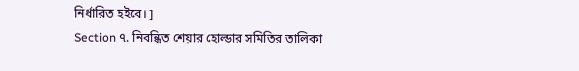নির্ধারিত হইবে। ]
Section ৭. নিবন্ধিত শেয়ার হোল্ডার সমিতির তালিকা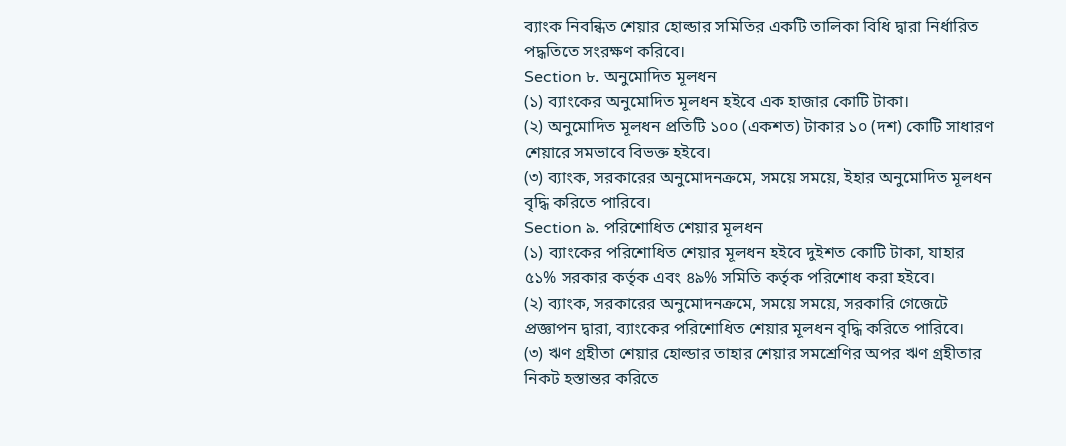ব্যাংক নিবন্ধিত শেয়ার হোল্ডার সমিতির একটি তালিকা বিধি দ্বারা নির্ধারিত পদ্ধতিতে সংরক্ষণ করিবে।
Section ৮. অনুমোদিত মূলধন
(১) ব্যাংকের অনুমোদিত মূলধন হইবে এক হাজার কোটি টাকা।
(২) অনুমোদিত মূলধন প্রতিটি ১০০ (একশত) টাকার ১০ (দশ) কোটি সাধারণ শেয়ারে সমভাবে বিভক্ত হইবে।
(৩) ব্যাংক, সরকারের অনুমোদনক্রমে, সময়ে সময়ে, ইহার অনুমোদিত মূলধন বৃদ্ধি করিতে পারিবে।
Section ৯. পরিশোধিত শেয়ার মূলধন
(১) ব্যাংকের পরিশোধিত শেয়ার মূলধন হইবে দুইশত কোটি টাকা, যাহার ৫১% সরকার কর্তৃক এবং ৪৯% সমিতি কর্তৃক পরিশোধ করা হইবে।
(২) ব্যাংক, সরকারের অনুমোদনক্রমে, সময়ে সময়ে, সরকারি গেজেটে প্রজ্ঞাপন দ্বারা, ব্যাংকের পরিশোধিত শেয়ার মূলধন বৃদ্ধি করিতে পারিবে।
(৩) ঋণ গ্রহীতা শেয়ার হোল্ডার তাহার শেয়ার সমশ্রেণির অপর ঋণ গ্রহীতার নিকট হস্তান্তর করিতে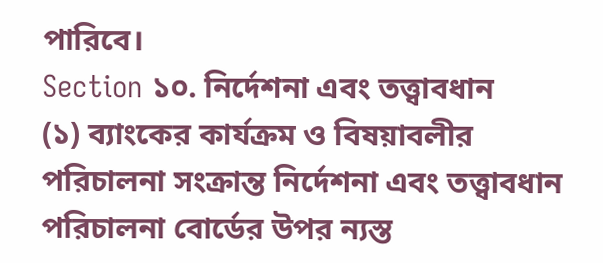পারিবে।
Section ১০. নির্দেশনা এবং তত্ত্বাবধান
(১) ব্যাংকের কার্যক্রম ও বিষয়াবলীর পরিচালনা সংক্রান্ত নির্দেশনা এবং তত্ত্বাবধান পরিচালনা বোর্ডের উপর ন্যস্ত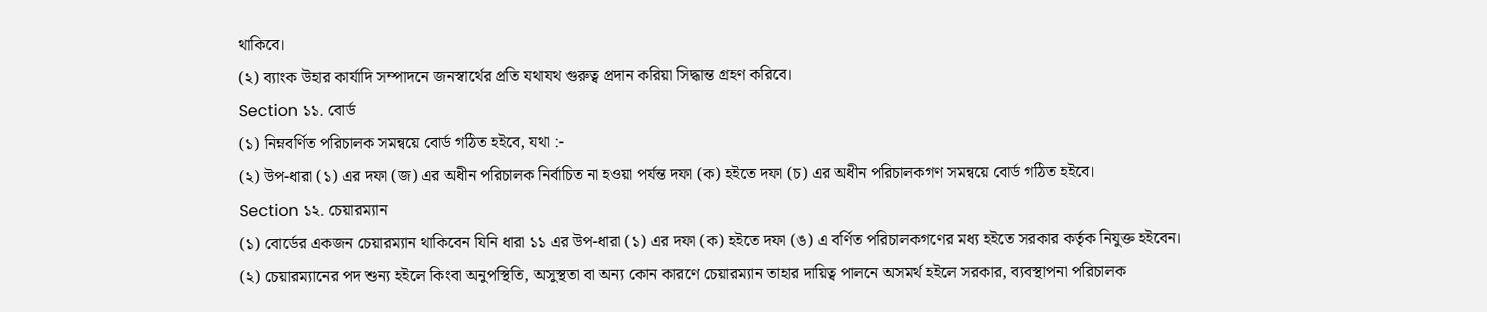থাকিবে।
(২) ব্যাংক উহার কার্যাদি সম্পাদনে জনস্বার্থের প্রতি যথাযথ গুরুত্ব প্রদান করিয়া সিদ্ধান্ত গ্রহণ করিবে।
Section ১১. বোর্ড
(১) নিম্নবর্ণিত পরিচালক সমন্বয়ে বোর্ড গঠিত হইবে, যথা :-
(২) উপ-ধারা (১) এর দফা (জ) এর অধীন পরিচালক নির্বাচিত না হওয়া পর্যন্ত দফা (ক) হইতে দফা (চ) এর অধীন পরিচালকগণ সমন্বয়ে বোর্ড গঠিত হইবে।
Section ১২. চেয়ারম্যান
(১) বোর্ডের একজন চেয়ারম্যান থাকিবেন যিনি ধারা ১১ এর উপ-ধারা (১) এর দফা (ক) হইতে দফা (ঙ) এ বর্ণিত পরিচালকগণের মধ্য হইতে সরকার কর্তৃক নিযুক্ত হইবেন।
(২) চেয়ারম্যানের পদ শুন্য হইলে কিংবা অনুপস্থিতি, অসুস্থতা বা অন্য কোন কারণে চেয়ারম্যান তাহার দায়িত্ব পালনে অসমর্থ হইলে সরকার, ব্যবস্থাপনা পরিচালক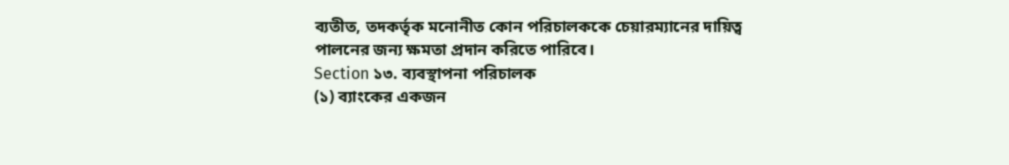ব্যতীত, তদকর্তৃক মনোনীত কোন পরিচালককে চেয়ারম্যানের দায়িত্ব পালনের জন্য ক্ষমতা প্রদান করিতে পারিবে।
Section ১৩. ব্যবস্থাপনা পরিচালক
(১) ব্যাংকের একজন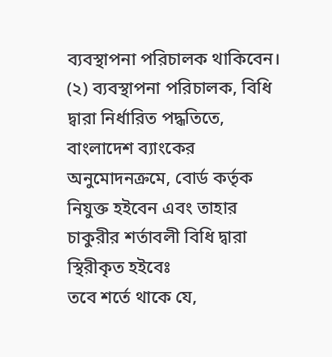ব্যবস্থাপনা পরিচালক থাকিবেন।
(২) ব্যবস্থাপনা পরিচালক, বিধি দ্বারা নির্ধারিত পদ্ধতিতে, বাংলাদেশ ব্যাংকের অনুমোদনক্রমে, বোর্ড কর্তৃক নিযুক্ত হইবেন এবং তাহার চাকুরীর শর্তাবলী বিধি দ্বারা স্থিরীকৃত হইবেঃ
তবে শর্তে থাকে যে,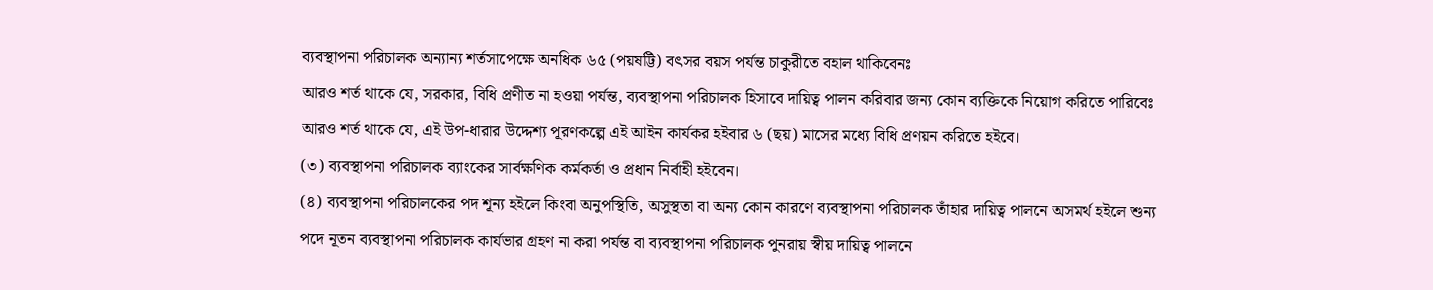ব্যবস্থাপনা পরিচালক অন্যান্য শর্তসাপেক্ষে অনধিক ৬৫ (পয়ষট্টি) বৎসর বয়স পর্যন্ত চাকুরীতে বহাল থাকিবেনঃ
আরও শর্ত থাকে যে, সরকার, বিধি প্রণীত না হওয়া পর্যন্ত, ব্যবস্থাপনা পরিচালক হিসাবে দায়িত্ব পালন করিবার জন্য কোন ব্যক্তিকে নিয়োগ করিতে পারিবেঃ
আরও শর্ত থাকে যে, এই উপ-ধারার উদ্দেশ্য পূরণকল্পে এই আইন কার্যকর হইবার ৬ (ছয়) মাসের মধ্যে বিধি প্রণয়ন করিতে হইবে।
(৩) ব্যবস্থাপনা পরিচালক ব্যাংকের সার্বক্ষণিক কর্মকর্তা ও প্রধান নির্বাহী হইবেন।
(৪) ব্যবস্থাপনা পরিচালকের পদ শূন্য হইলে কিংবা অনুপস্থিতি, অসুস্থতা বা অন্য কোন কারণে ব্যবস্থাপনা পরিচালক তাঁহার দায়িত্ব পালনে অসমর্থ হইলে শুন্য পদে নূতন ব্যবস্থাপনা পরিচালক কার্যভার গ্রহণ না করা পর্যন্ত বা ব্যবস্থাপনা পরিচালক পুনরায় স্বীয় দায়িত্ব পালনে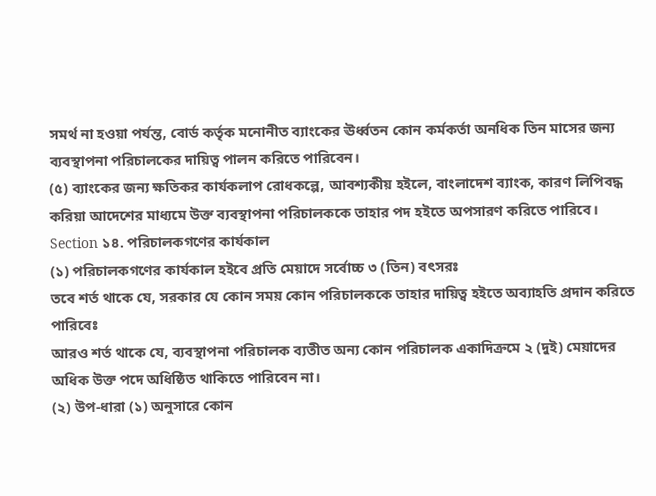সমর্থ না হওয়া পর্যন্ত, বোর্ড কর্তৃক মনোনীত ব্যাংকের ঊর্ধ্বতন কোন কর্মকর্তা অনধিক তিন মাসের জন্য ব্যবস্থাপনা পরিচালকের দায়িত্ব পালন করিতে পারিবেন।
(৫) ব্যাংকের জন্য ক্ষতিকর কার্যকলাপ রোধকল্পে, আবশ্যকীয় হইলে, বাংলাদেশ ব্যাংক, কারণ লিপিবদ্ধ করিয়া আদেশের মাধ্যমে উক্ত ব্যবস্থাপনা পরিচালককে তাহার পদ হইতে অপসারণ করিতে পারিবে।
Section ১৪. পরিচালকগণের কার্যকাল
(১) পরিচালকগণের কার্যকাল হইবে প্রতি মেয়াদে সর্বোচ্চ ৩ (তিন) বৎসরঃ
তবে শর্ত থাকে যে, সরকার যে কোন সময় কোন পরিচালককে তাহার দায়িত্ব হইতে অব্যাহতি প্রদান করিতে পারিবেঃ
আরও শর্ত থাকে যে, ব্যবস্থাপনা পরিচালক ব্যতীত অন্য কোন পরিচালক একাদিক্রমে ২ (দুই) মেয়াদের অধিক উক্ত পদে অধিষ্ঠিত থাকিতে পারিবেন না।
(২) উপ-ধারা (১) অনুসারে কোন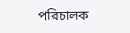পরিচালক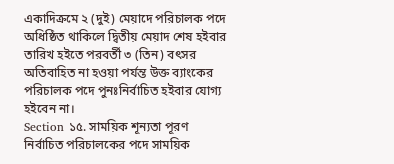একাদিক্রমে ২ (দুই) মেয়াদে পরিচালক পদে অধিষ্ঠিত থাকিলে দ্বিতীয় মেয়াদ শেষ হইবার তারিখ হইতে পরবর্তী ৩ (তিন) বৎসর অতিবাহিত না হওয়া পর্যন্ত উক্ত ব্যাংকের পরিচালক পদে পুনঃনির্বাচিত হইবার যোগ্য হইবেন না।
Section ১৫. সাময়িক শূন্যতা পূরণ
নির্বাচিত পরিচালকের পদে সাময়িক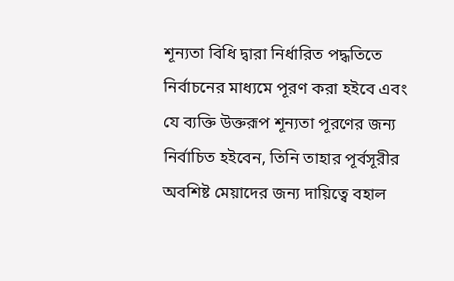শূন্যতা বিধি দ্বারা নির্ধারিত পদ্ধতিতে নির্বাচনের মাধ্যমে পূরণ করা হইবে এবং যে ব্যক্তি উক্তরূপ শূন্যতা পূরণের জন্য নির্বাচিত হইবেন, তিনি তাহার পূর্বসূরীর অবশিষ্ট মেয়াদের জন্য দায়িত্বে বহাল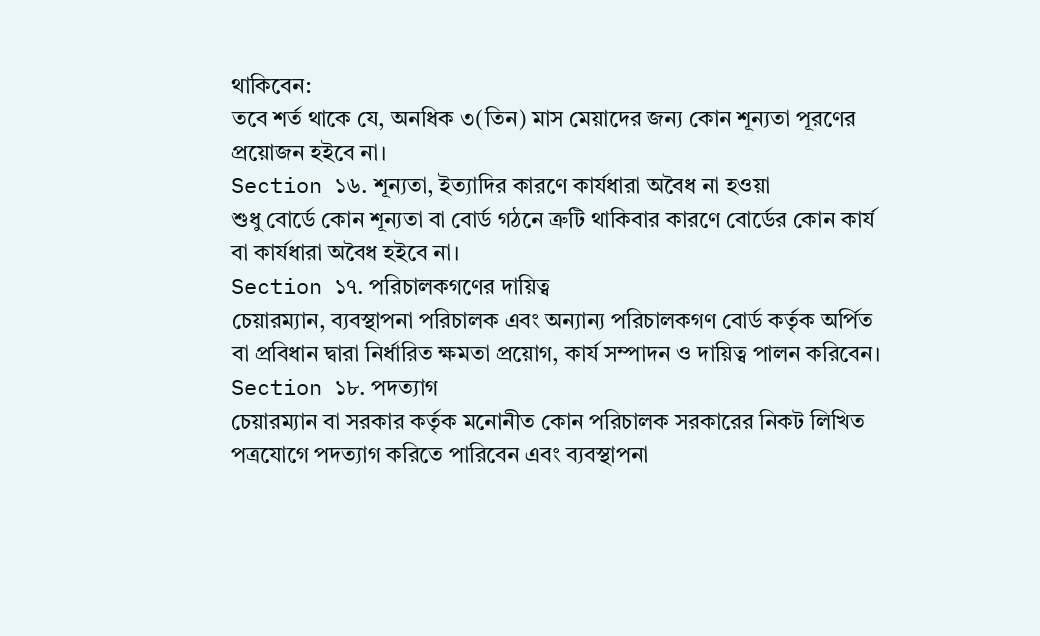থাকিবেন:
তবে শর্ত থাকে যে, অনধিক ৩(তিন) মাস মেয়াদের জন্য কোন শূন্যতা পূরণের প্রয়োজন হইবে না।
Section ১৬. শূন্যতা, ইত্যাদির কারণে কার্যধারা অবৈধ না হওয়া
শুধু বোর্ডে কোন শূন্যতা বা বোর্ড গঠনে ত্রুটি থাকিবার কারণে বোর্ডের কোন কার্য বা কার্যধারা অবৈধ হইবে না।
Section ১৭. পরিচালকগণের দায়িত্ব
চেয়ারম্যান, ব্যবস্থাপনা পরিচালক এবং অন্যান্য পরিচালকগণ বোর্ড কর্তৃক অর্পিত বা প্রবিধান দ্বারা নির্ধারিত ক্ষমতা প্রয়োগ, কার্য সম্পাদন ও দায়িত্ব পালন করিবেন।
Section ১৮. পদত্যাগ
চেয়ারম্যান বা সরকার কর্তৃক মনোনীত কোন পরিচালক সরকারের নিকট লিখিত পত্রযোগে পদত্যাগ করিতে পারিবেন এবং ব্যবস্থাপনা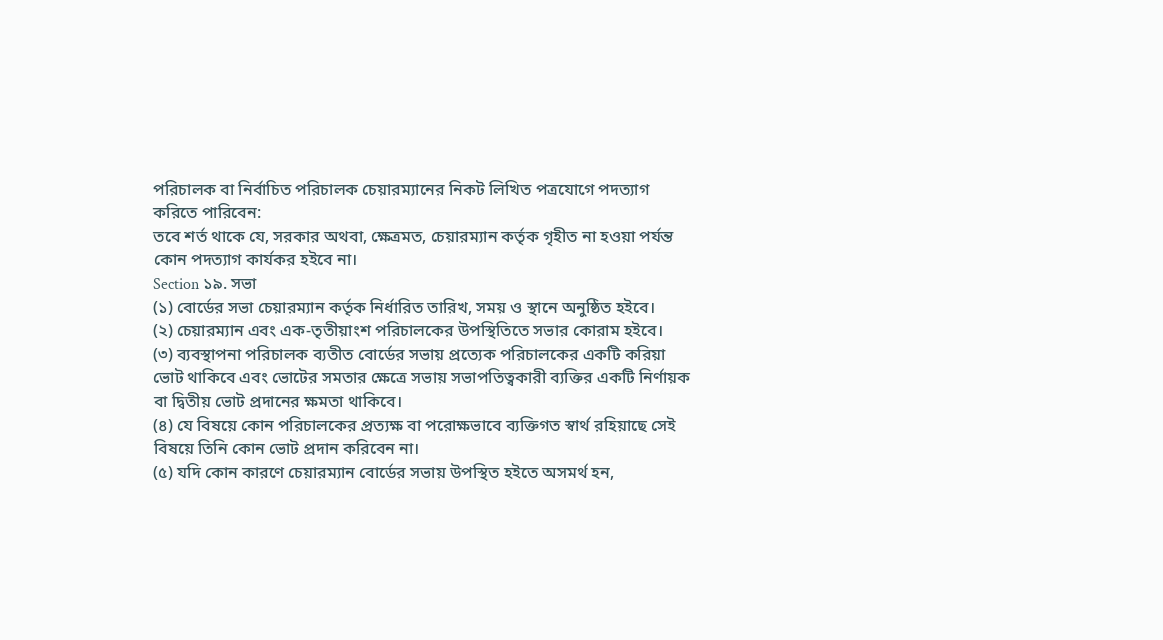পরিচালক বা নির্বাচিত পরিচালক চেয়ারম্যানের নিকট লিখিত পত্রযোগে পদত্যাগ করিতে পারিবেন:
তবে শর্ত থাকে যে, সরকার অথবা, ক্ষেত্রমত, চেয়ারম্যান কর্তৃক গৃহীত না হওয়া পর্যন্ত কোন পদত্যাগ কার্যকর হইবে না।
Section ১৯. সভা
(১) বোর্ডের সভা চেয়ারম্যান কর্তৃক নির্ধারিত তারিখ, সময় ও স্থানে অনুষ্ঠিত হইবে।
(২) চেয়ারম্যান এবং এক-তৃতীয়াংশ পরিচালকের উপস্থিতিতে সভার কোরাম হইবে।
(৩) ব্যবস্থাপনা পরিচালক ব্যতীত বোর্ডের সভায় প্রত্যেক পরিচালকের একটি করিয়া ভোট থাকিবে এবং ভোটের সমতার ক্ষেত্রে সভায় সভাপতিত্বকারী ব্যক্তির একটি নির্ণায়ক বা দ্বিতীয় ভোট প্রদানের ক্ষমতা থাকিবে।
(৪) যে বিষয়ে কোন পরিচালকের প্রত্যক্ষ বা পরোক্ষভাবে ব্যক্তিগত স্বার্থ রহিয়াছে সেই বিষয়ে তিনি কোন ভোট প্রদান করিবেন না।
(৫) যদি কোন কারণে চেয়ারম্যান বোর্ডের সভায় উপস্থিত হইতে অসমর্থ হন,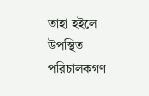তাহা হইলে উপস্থিত পরিচালকগণ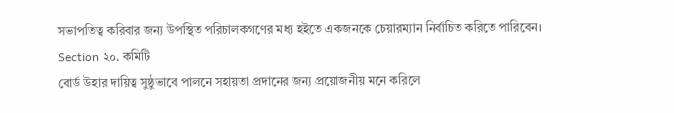সভাপতিত্ব করিবার জন্য উপস্থিত পরিচালকগণের মধ্য হইতে একজনকে চেয়ারম্যান নির্বাচিত করিতে পারিবেন।
Section ২০. কমিটি
বোর্ড উহার দায়িত্ব সুষ্ঠুভাবে পালনে সহায়তা প্রদানের জন্য প্রয়োজনীয় মনে করিলে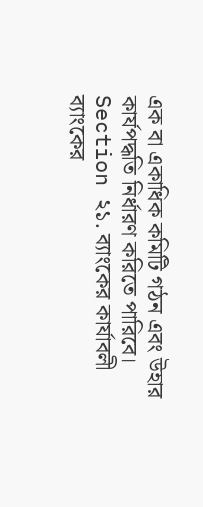এক বা একাধিক কমিটি গঠন এবং উহার কার্যপদ্ধতি নির্ধারণ করিতে পারিবে।
Section ২১. ব্যাংকের কার্যাবলী
ব্যাংকের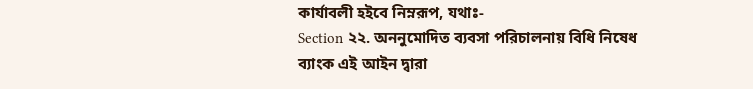কার্যাবলী হইবে নিম্নরূপ, যথাঃ-
Section ২২. অননুমোদিত ব্যবসা পরিচালনায় বিধি নিষেধ
ব্যাংক এই আইন দ্বারা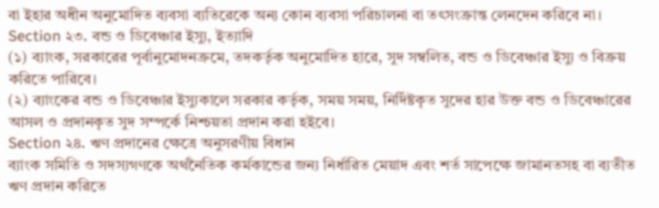বা ইহার অধীন অনুমোদিত ব্যবসা ব্যতিরেকে অন্য কোন ব্যবসা পরিচালনা বা তৎসংক্রান্ত লেনদেন করিবে না।
Section ২৩. বন্ড ও ডিবেঞ্চার ইস্যু, ইত্যাদি
(১) ব্যাংক, সরকারের পূর্বানুমোদনক্রমে, তদকর্তৃক অনুমোদিত হারে, সুদ সম্বলিত, বন্ড ও ডিবেঞ্চার ইস্যু ও বিক্রয় করিতে পারিবে।
(২) ব্যাংকের বন্ড ও ডিবেঞ্চার ইস্যুকালে সরকার কর্তৃক, সময় সময়, নির্দিষ্টকৃত সুদের হার উক্ত বন্ড ও ডিবেঞ্চারের আসল ও প্রদানকৃত সুদ সম্পর্কে নিশ্চয়তা প্রদান করা হইবে।
Section ২৪. ঋণ প্রদানের ক্ষেত্রে অনুসরণীয় বিধান
ব্যাংক সমিতি ও সদস্যগণকে অর্থনৈতিক কর্মকান্ডের জন্য নির্ধারিত মেয়াদ এবং শর্ত সাপেক্ষে জামানতসহ বা ব্যতীত ঋণ প্রদান করিতে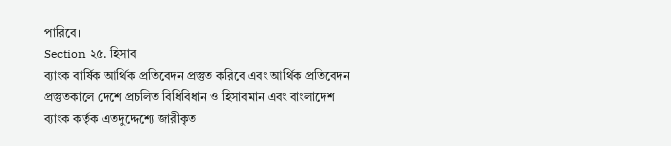পারিবে।
Section ২৫. হিসাব
ব্যাংক বার্ষিক আর্থিক প্রতিবেদন প্রস্তুত করিবে এবং আর্থিক প্রতিবেদন প্রস্তুতকালে দেশে প্রচলিত বিধিবিধান ও হিসাবমান এবং বাংলাদেশ ব্যাংক কর্তৃক এতদুদ্দেশ্যে জারীকৃত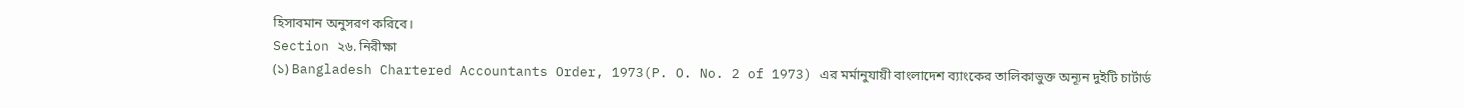হিসাবমান অনুসরণ করিবে।
Section ২৬. নিরীক্ষা
(১) Bangladesh Chartered Accountants Order, 1973(P. O. No. 2 of 1973) এর মর্মানুযায়ী বাংলাদেশ ব্যাংকের তালিকাভুক্ত অন্যূন দুইটি চার্টার্ড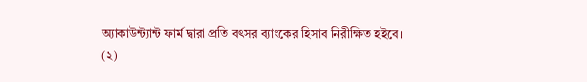অ্যাকাউন্ট্যান্ট ফার্ম দ্বারা প্রতি বৎসর ব্যাংকের হিসাব নিরীক্ষিত হইবে।
(২)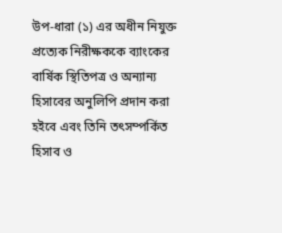উপ-ধারা (১) এর অধীন নিযুক্ত প্রত্যেক নিরীক্ষককে ব্যাংকের বার্ষিক স্থিতিপত্র ও অন্যান্য হিসাবের অনুলিপি প্রদান করা হইবে এবং তিনি তৎসম্পর্কিত হিসাব ও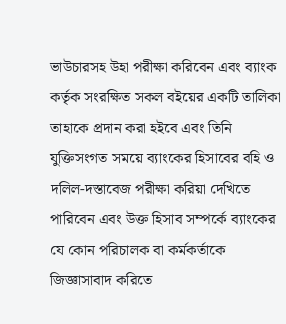ভাউচারসহ উহা পরীক্ষা করিবেন এবং ব্যাংক কর্তৃক সংরক্ষিত সকল বইয়ের একটি তালিকা তাহাকে প্রদান করা হইবে এবং তিনি যুক্তিসংগত সময়ে ব্যাংকের হিসাবের বহি ও দলিল-দস্তাবেজ পরীক্ষা করিয়া দেখিতে পারিবেন এবং উক্ত হিসাব সম্পর্কে ব্যাংকের যে কোন পরিচালক বা কর্মকর্তাকে জিজ্ঞাসাবাদ করিতে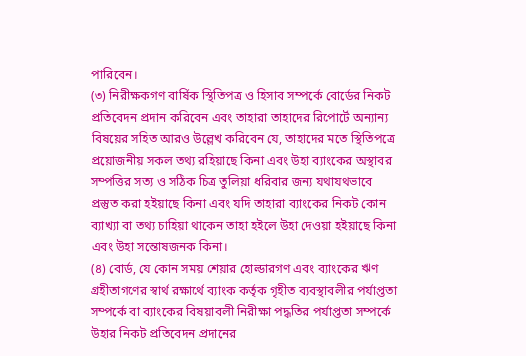পারিবেন।
(৩) নিরীক্ষকগণ বার্ষিক স্থিতিপত্র ও হিসাব সম্পর্কে বোর্ডের নিকট প্রতিবেদন প্রদান করিবেন এবং তাহারা তাহাদের রিপোর্টে অন্যান্য বিষয়ের সহিত আরও উল্লেখ করিবেন যে, তাহাদের মতে স্থিতিপত্রে প্রয়োজনীয় সকল তথ্য রহিয়াছে কিনা এবং উহা ব্যাংকের অস্থাবর সম্পত্তির সত্য ও সঠিক চিত্র তুলিয়া ধরিবার জন্য যথাযথভাবে প্রস্তুত করা হইয়াছে কিনা এবং যদি তাহারা ব্যাংকের নিকট কোন ব্যাখ্যা বা তথ্য চাহিয়া থাকেন তাহা হইলে উহা দেওয়া হইয়াছে কিনা এবং উহা সন্তোষজনক কিনা।
(৪) বোর্ড, যে কোন সময় শেয়ার হোল্ডারগণ এবং ব্যাংকের ঋণ গ্রহীতাগণের স্বার্থ রক্ষার্থে ব্যাংক কর্তৃক গৃহীত ব্যবস্থাবলীর পর্যাপ্ততা সম্পর্কে বা ব্যাংকের বিষয়াবলী নিরীক্ষা পদ্ধতির পর্যাপ্ততা সম্পর্কে উহার নিকট প্রতিবেদন প্রদানের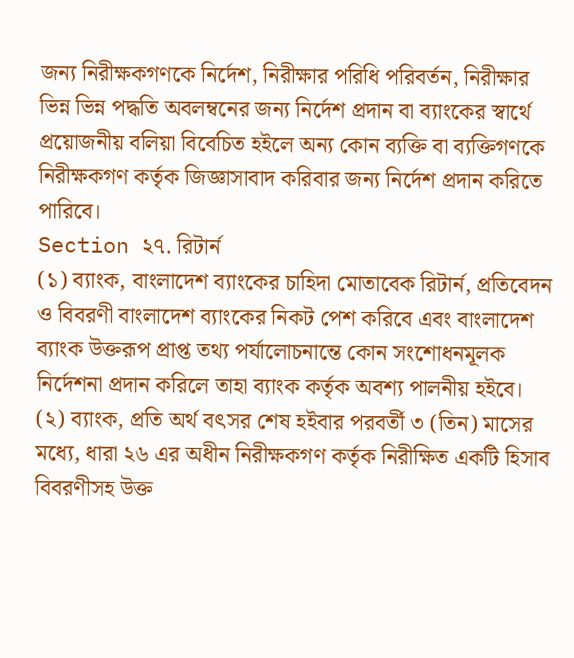জন্য নিরীক্ষকগণকে নির্দেশ, নিরীক্ষার পরিধি পরিবর্তন, নিরীক্ষার ভিন্ন ভিন্ন পদ্ধতি অবলম্বনের জন্য নির্দেশ প্রদান বা ব্যাংকের স্বার্থে প্রয়োজনীয় বলিয়া বিবেচিত হইলে অন্য কোন ব্যক্তি বা ব্যক্তিগণকে নিরীক্ষকগণ কর্তৃক জিজ্ঞাসাবাদ করিবার জন্য নির্দেশ প্রদান করিতে পারিবে।
Section ২৭. রিটার্ন
(১) ব্যাংক, বাংলাদেশ ব্যাংকের চাহিদা মোতাবেক রিটার্ন, প্রতিবেদন ও বিবরণী বাংলাদেশ ব্যাংকের নিকট পেশ করিবে এবং বাংলাদেশ ব্যাংক উক্তরূপ প্রাপ্ত তথ্য পর্যালোচনান্তে কোন সংশোধনমূলক নির্দেশনা প্রদান করিলে তাহা ব্যাংক কর্তৃক অবশ্য পালনীয় হইবে।
(২) ব্যাংক, প্রতি অর্থ বৎসর শেষ হইবার পরবর্তী ৩ (তিন) মাসের মধ্যে, ধারা ২৬ এর অধীন নিরীক্ষকগণ কর্তৃক নিরীক্ষিত একটি হিসাব বিবরণীসহ উক্ত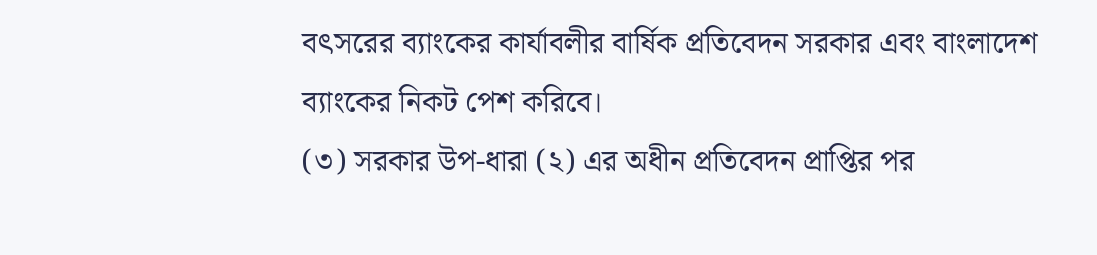বৎসরের ব্যাংকের কার্যাবলীর বার্ষিক প্রতিবেদন সরকার এবং বাংলাদেশ ব্যাংকের নিকট পেশ করিবে।
(৩) সরকার উপ-ধারা (২) এর অধীন প্রতিবেদন প্রাপ্তির পর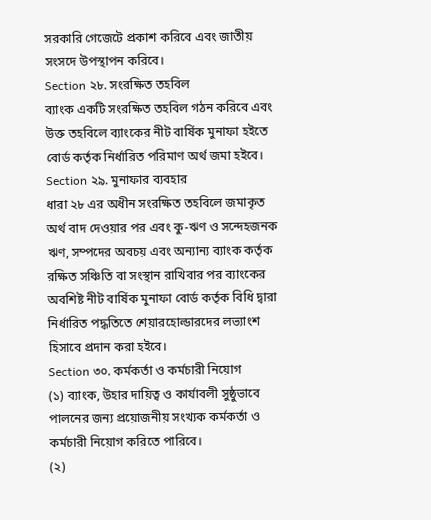সরকারি গেজেটে প্রকাশ করিবে এবং জাতীয় সংসদে উপস্থাপন করিবে।
Section ২৮. সংরক্ষিত তহবিল
ব্যাংক একটি সংরক্ষিত তহবিল গঠন করিবে এবং উক্ত তহবিলে ব্যাংকের নীট বার্ষিক মুনাফা হইতে বোর্ড কর্তৃক নির্ধারিত পরিমাণ অর্থ জমা হইবে।
Section ২৯. মুনাফার ব্যবহার
ধারা ২৮ এর অধীন সংরক্ষিত তহবিলে জমাকৃত অর্থ বাদ দেওয়ার পর এবং কু-ঋণ ও সন্দেহজনক ঋণ, সম্পদের অবচয় এবং অন্যান্য ব্যাংক কর্তৃক রক্ষিত সঞ্চিতি বা সংস্থান রাখিবার পর ব্যাংকের অবশিষ্ট নীট বার্ষিক মুনাফা বোর্ড কর্তৃক বিধি দ্বারা নির্ধারিত পদ্ধতিতে শেয়ারহোল্ডারদের লভ্যাংশ হিসাবে প্রদান করা হইবে।
Section ৩০. কর্মকর্তা ও কর্মচারী নিয়োগ
(১) ব্যাংক, উহার দায়িত্ব ও কার্যাবলী সুষ্ঠুভাবে পালনের জন্য প্রয়োজনীয় সংখ্যক কর্মকর্তা ও কর্মচারী নিয়োগ করিতে পারিবে।
(২)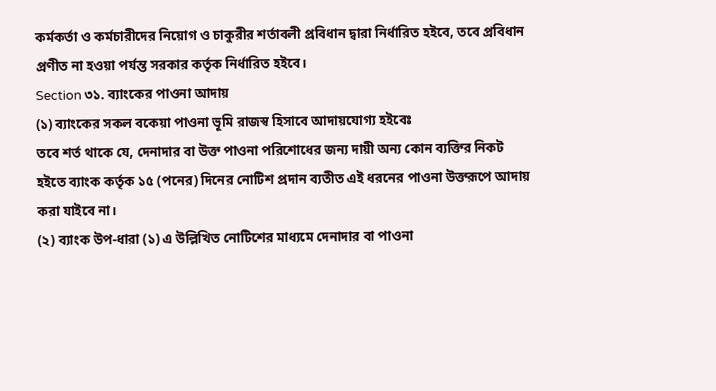কর্মকর্তা ও কর্মচারীদের নিয়োগ ও চাকুরীর শর্তাবলী প্রবিধান দ্বারা নির্ধারিত হইবে, তবে প্রবিধান প্রণীত না হওয়া পর্যন্ত সরকার কর্তৃক নির্ধারিত হইবে।
Section ৩১. ব্যাংকের পাওনা আদায়
(১) ব্যাংকের সকল বকেয়া পাওনা ভূমি রাজস্ব হিসাবে আদায়যোগ্য হইবেঃ
তবে শর্ত থাকে যে, দেনাদার বা উক্ত পাওনা পরিশোধের জন্য দায়ী অন্য কোন ব্যক্তির নিকট হইতে ব্যাংক কর্তৃক ১৫ (পনের) দিনের নোটিশ প্রদান ব্যতীত এই ধরনের পাওনা উক্তরূপে আদায় করা যাইবে না।
(২) ব্যাংক উপ-ধারা (১) এ উল্লিখিত নোটিশের মাধ্যমে দেনাদার বা পাওনা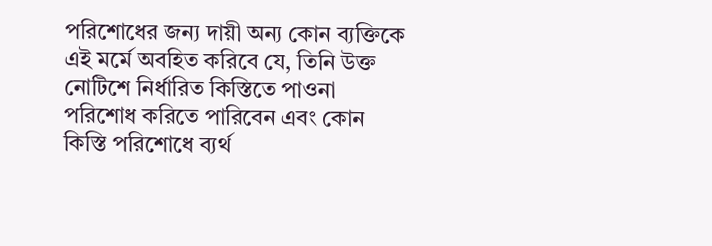পরিশোধের জন্য দায়ী অন্য কোন ব্যক্তিকে এই মর্মে অবহিত করিবে যে, তিনি উক্ত নোটিশে নির্ধারিত কিস্তিতে পাওনা পরিশোধ করিতে পারিবেন এবং কোন কিস্তি পরিশোধে ব্যর্থ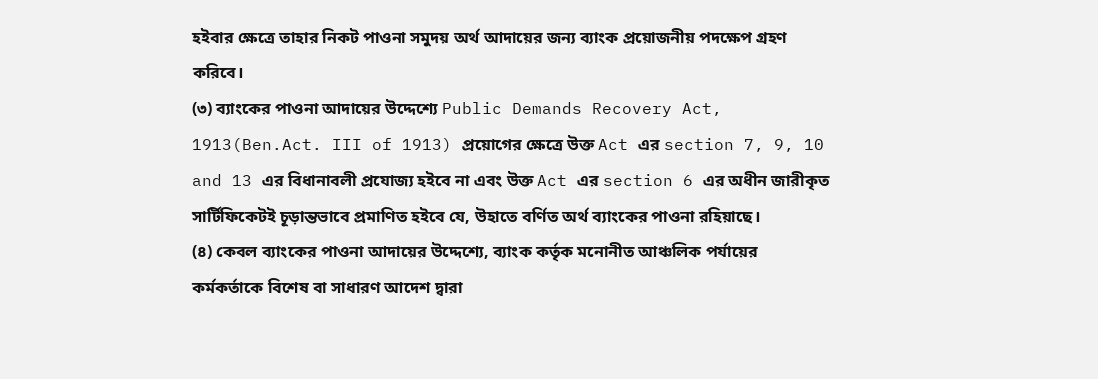হইবার ক্ষেত্রে তাহার নিকট পাওনা সমুদয় অর্থ আদায়ের জন্য ব্যাংক প্রয়োজনীয় পদক্ষেপ গ্রহণ করিবে।
(৩) ব্যাংকের পাওনা আদায়ের উদ্দেশ্যে Public Demands Recovery Act, 1913(Ben.Act. III of 1913) প্রয়োগের ক্ষেত্রে উক্ত Act এর section 7, 9, 10 and 13 এর বিধানাবলী প্রযোজ্য হইবে না এবং উক্ত Act এর section 6 এর অধীন জারীকৃত সার্টিফিকেটই চূড়ান্তভাবে প্রমাণিত হইবে যে, উহাতে বর্ণিত অর্থ ব্যাংকের পাওনা রহিয়াছে।
(৪) কেবল ব্যাংকের পাওনা আদায়ের উদ্দেশ্যে, ব্যাংক কর্তৃক মনোনীত আঞ্চলিক পর্যায়ের কর্মকর্তাকে বিশেষ বা সাধারণ আদেশ দ্বারা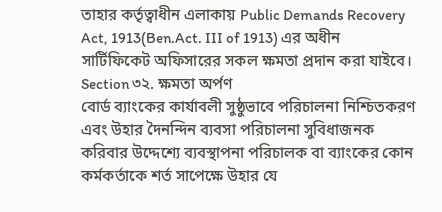তাহার কর্তৃত্বাধীন এলাকায় Public Demands Recovery Act, 1913(Ben.Act. III of 1913) এর অধীন সার্টিফিকেট অফিসারের সকল ক্ষমতা প্রদান করা যাইবে।
Section ৩২. ক্ষমতা অর্পণ
বোর্ড ব্যাংকের কার্যাবলী সুষ্ঠুভাবে পরিচালনা নিশ্চিতকরণ এবং উহার দৈনন্দিন ব্যবসা পরিচালনা সুবিধাজনক করিবার উদ্দেশ্যে ব্যবস্থাপনা পরিচালক বা ব্যাংকের কোন কর্মকর্তাকে শর্ত সাপেক্ষে উহার যে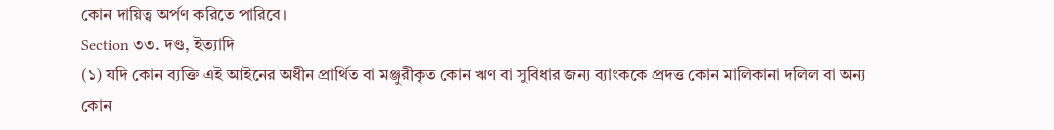কোন দায়িত্ব অর্পণ করিতে পারিবে।
Section ৩৩. দণ্ড, ইত্যাদি
(১) যদি কোন ব্যক্তি এই আইনের অধীন প্রার্থিত বা মঞ্জুরীকৃত কোন ঋণ বা সুবিধার জন্য ব্যাংককে প্রদত্ত কোন মালিকানা দলিল বা অন্য কোন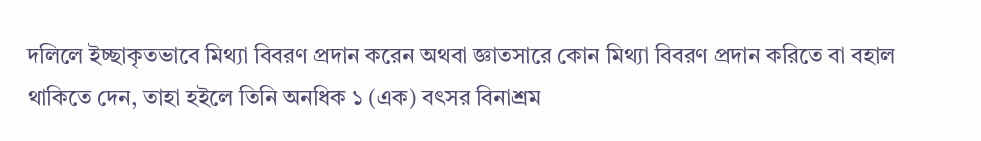দলিলে ইচ্ছাকৃতভাবে মিথ্যা বিবরণ প্রদান করেন অথবা জ্ঞাতসারে কোন মিথ্যা বিবরণ প্রদান করিতে বা বহাল থাকিতে দেন, তাহা হইলে তিনি অনধিক ১ (এক) বৎসর বিনাশ্রম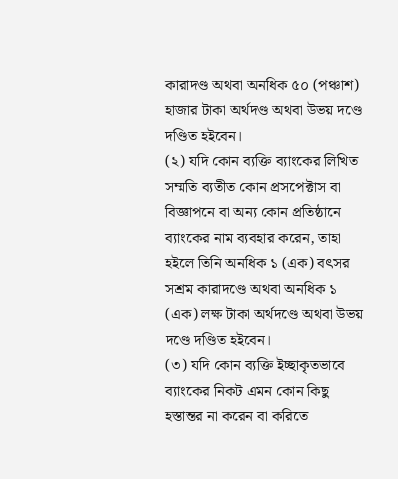কারাদণ্ড অথবা অনধিক ৫০ (পঞ্চাশ) হাজার টাকা অর্থদণ্ড অথবা উভয় দণ্ডে দণ্ডিত হইবেন।
(২) যদি কোন ব্যক্তি ব্যাংকের লিখিত সম্মতি ব্যতীত কোন প্রসপেক্টাস বা বিজ্ঞাপনে বা অন্য কোন প্রতিষ্ঠানে ব্যাংকের নাম ব্যবহার করেন, তাহা হইলে তিনি অনধিক ১ (এক) বৎসর সশ্রম কারাদণ্ডে অথবা অনধিক ১ (এক) লক্ষ টাকা অর্থদণ্ডে অথবা উভয় দণ্ডে দণ্ডিত হইবেন।
(৩) যদি কোন ব্যক্তি ইচ্ছাকৃতভাবে ব্যাংকের নিকট এমন কোন কিছু হস্তান্তর না করেন বা করিতে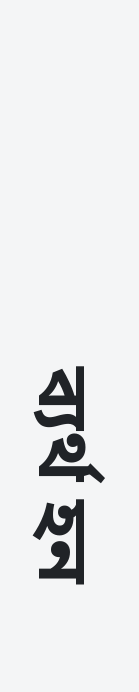ব্যর্থ হন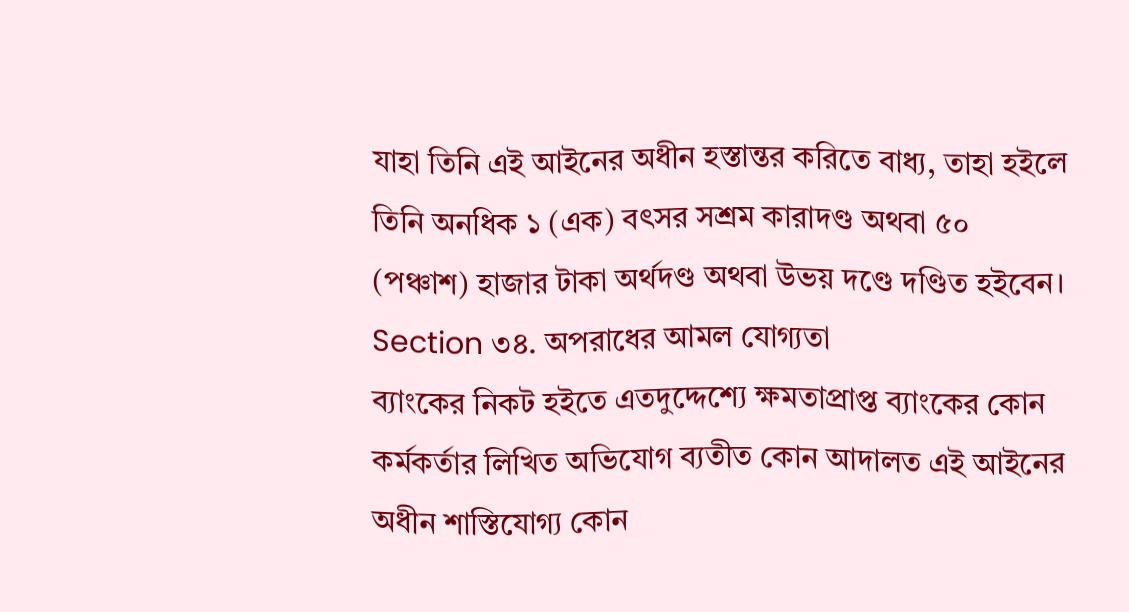যাহা তিনি এই আইনের অধীন হস্তান্তর করিতে বাধ্য, তাহা হইলে তিনি অনধিক ১ (এক) বৎসর সশ্রম কারাদণ্ড অথবা ৫০ (পঞ্চাশ) হাজার টাকা অর্থদণ্ড অথবা উভয় দণ্ডে দণ্ডিত হইবেন।
Section ৩৪. অপরাধের আমল যোগ্যতা
ব্যাংকের নিকট হইতে এতদুদ্দেশ্যে ক্ষমতাপ্রাপ্ত ব্যাংকের কোন কর্মকর্তার লিখিত অভিযোগ ব্যতীত কোন আদালত এই আইনের অধীন শাস্তিযোগ্য কোন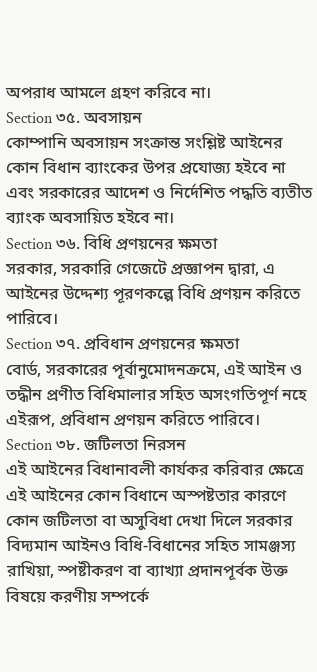অপরাধ আমলে গ্রহণ করিবে না।
Section ৩৫. অবসায়ন
কোম্পানি অবসায়ন সংক্রান্ত সংশ্লিষ্ট আইনের কোন বিধান ব্যাংকের উপর প্রযোজ্য হইবে না এবং সরকারের আদেশ ও নির্দেশিত পদ্ধতি ব্যতীত ব্যাংক অবসায়িত হইবে না।
Section ৩৬. বিধি প্রণয়নের ক্ষমতা
সরকার, সরকারি গেজেটে প্রজ্ঞাপন দ্বারা, এ আইনের উদ্দেশ্য পূরণকল্পে বিধি প্রণয়ন করিতে পারিবে।
Section ৩৭. প্রবিধান প্রণয়নের ক্ষমতা
বোর্ড, সরকারের পূর্বানুমোদনক্রমে, এই আইন ও তদ্ধীন প্রণীত বিধিমালার সহিত অসংগতিপূর্ণ নহে এইরূপ, প্রবিধান প্রণয়ন করিতে পারিবে।
Section ৩৮. জটিলতা নিরসন
এই আইনের বিধানাবলী কার্যকর করিবার ক্ষেত্রে এই আইনের কোন বিধানে অস্পষ্টতার কারণে কোন জটিলতা বা অসুবিধা দেখা দিলে সরকার বিদ্যমান আইনও বিধি-বিধানের সহিত সামঞ্জস্য রাখিয়া, স্পষ্টীকরণ বা ব্যাখ্যা প্রদানপূর্বক উক্ত বিষয়ে করণীয় সম্পর্কে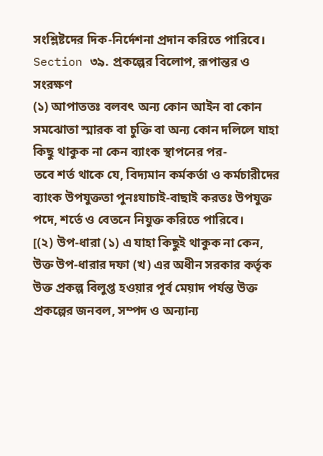সংশ্লিষ্টদের দিক-নির্দেশনা প্রদান করিতে পারিবে।
Section ৩৯. প্রকল্পের বিলোপ, রূপান্তর ও সংরক্ষণ
(১) আপাততঃ বলবৎ অন্য কোন আইন বা কোন সমঝোতা স্মারক বা চুক্তি বা অন্য কোন দলিলে যাহা কিছু থাকুক না কেন ব্যাংক স্থাপনের পর-
তবে শর্ত থাকে যে, বিদ্যমান কর্মকর্তা ও কর্মচারীদের ব্যাংক উপযুক্ততা পুনঃযাচাই-বাছাই করতঃ উপযুক্ত পদে, শর্তে ও বেতনে নিযুক্ত করিতে পারিবে।
[(২) উপ-ধারা (১) এ যাহা কিছুই থাকুক না কেন, উক্ত উপ-ধারার দফা (খ) এর অধীন সরকার কর্তৃক উক্ত প্রকল্প বিলুপ্ত হওয়ার পূর্ব মেয়াদ পর্যন্ত উক্ত প্রকল্পের জনবল, সম্পদ ও অন্যান্য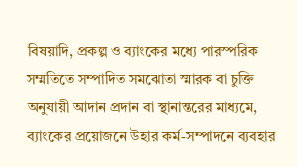বিষয়াদি, প্রকল্প ও ব্যাংকের মধ্যে পারস্পরিক সম্মতিতে সম্পাদিত সমঝোতা স্মারক বা চুক্তি অনুযায়ী আদান প্রদান বা স্থানান্তরের মাধ্যমে, ব্যাংকের প্রয়োজনে উহার কর্ম-সম্পাদনে ব্যবহার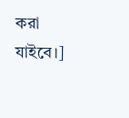করা যাইবে।]